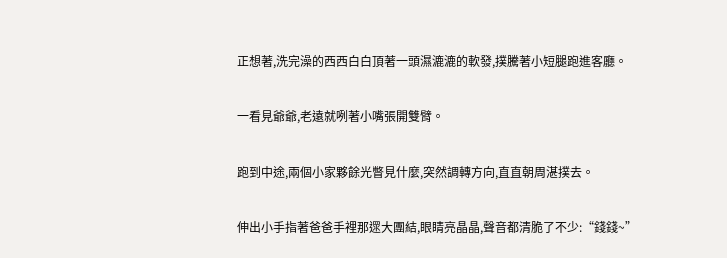正想著,洗完澡的西西白白頂著一頭濕漉漉的軟發,撲騰著小短腿跑進客廳。

一看見爺爺,老遠就咧著小嘴張開雙臂。

跑到中途,兩個小家夥餘光瞥見什麼,突然調轉方向,直直朝周湛撲去。

伸出小手指著爸爸手裡那遝大團結,眼睛亮晶晶,聲音都清脆了不少:“錢錢~”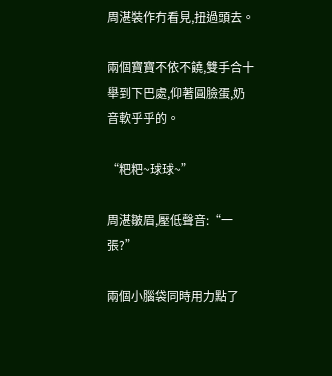周湛裝作冇看見,扭過頭去。

兩個寶寶不依不饒,雙手合十舉到下巴處,仰著圓臉蛋,奶音軟乎乎的。

“粑粑~球球~”

周湛皺眉,壓低聲音:“一張?”

兩個小腦袋同時用力點了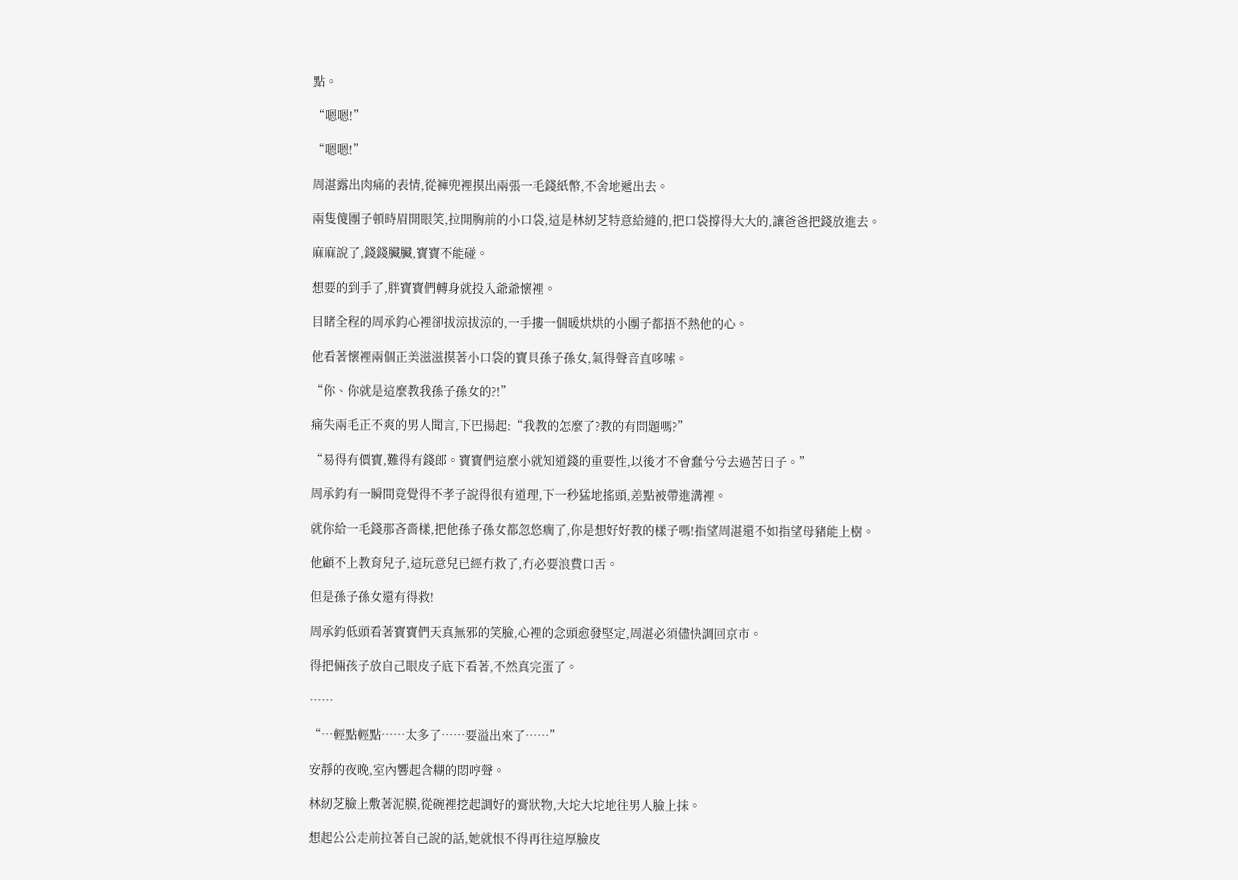點。

“嗯嗯!”

“嗯嗯!”

周湛露出肉痛的表情,從褲兜裡摸出兩張一毛錢紙幣,不舍地遞出去。

兩隻傻團子頓時眉開眼笑,拉開胸前的小口袋,這是林紉芝特意給縫的,把口袋撐得大大的,讓爸爸把錢放進去。

麻麻說了,錢錢臟臟,寶寶不能碰。

想要的到手了,胖寶寶們轉身就投入爺爺懷裡。

目睹全程的周承鈞心裡卻拔涼拔涼的,一手摟一個暖烘烘的小團子都捂不熱他的心。

他看著懷裡兩個正美滋滋摸著小口袋的寶貝孫子孫女,氣得聲音直哆嗦。

“你、你就是這麼教我孫子孫女的?!”

痛失兩毛正不爽的男人聞言,下巴揚起:“我教的怎麼了?教的有問題嗎?”

“易得有價寶,難得有錢郎。寶寶們這麼小就知道錢的重要性,以後才不會蠢兮兮去過苦日子。”

周承鈞有一瞬間竟覺得不孝子說得很有道理,下一秒猛地搖頭,差點被帶進溝裡。

就你給一毛錢那吝嗇樣,把他孫子孫女都忽悠瘸了,你是想好好教的樣子嗎!指望周湛還不如指望母豬能上樹。

他顧不上教育兒子,這玩意兒已經冇救了,冇必要浪費口舌。

但是孫子孫女還有得救!

周承鈞低頭看著寶寶們天真無邪的笑臉,心裡的念頭愈發堅定,周湛必須儘快調回京市。

得把倆孩子放自己眼皮子底下看著,不然真完蛋了。

……

“…輕點輕點……太多了……要溢出來了……”

安靜的夜晚,室內響起含糊的悶哼聲。

林紉芝臉上敷著泥膜,從碗裡挖起調好的膏狀物,大坨大坨地往男人臉上抹。

想起公公走前拉著自己說的話,她就恨不得再往這厚臉皮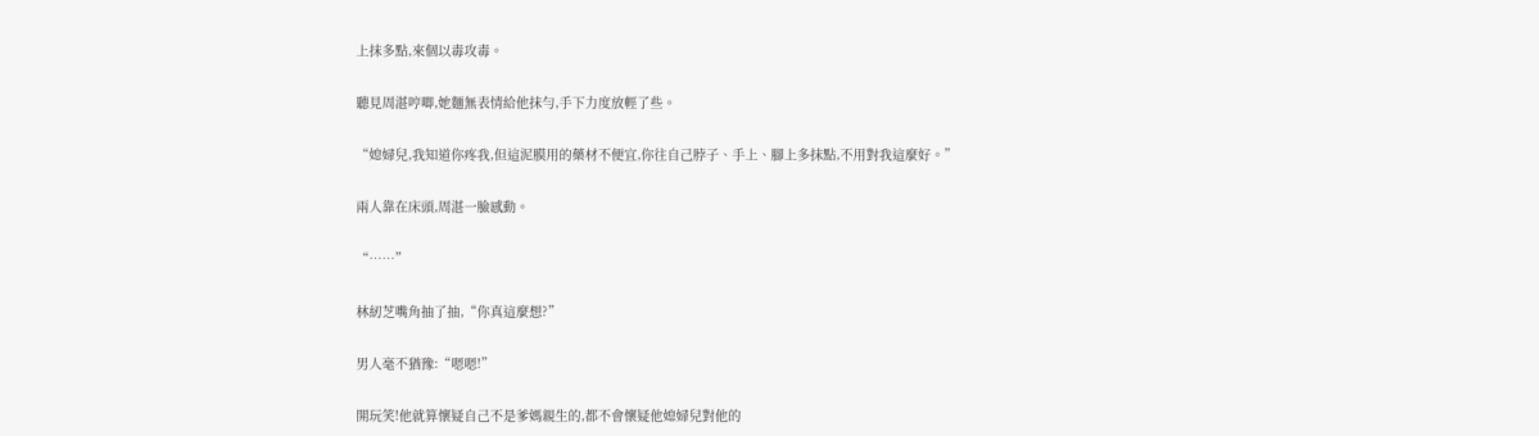上抹多點,來個以毒攻毒。

聽見周湛哼唧,她麵無表情給他抹勻,手下力度放輕了些。

“媳婦兒,我知道你疼我,但這泥膜用的藥材不便宜,你往自己脖子、手上、腳上多抹點,不用對我這麼好。”

兩人靠在床頭,周湛一臉感動。

“……”

林紉芝嘴角抽了抽,“你真這麼想?”

男人毫不猶豫:“嗯嗯!”

開玩笑!他就算懷疑自己不是爹媽親生的,都不會懷疑他媳婦兒對他的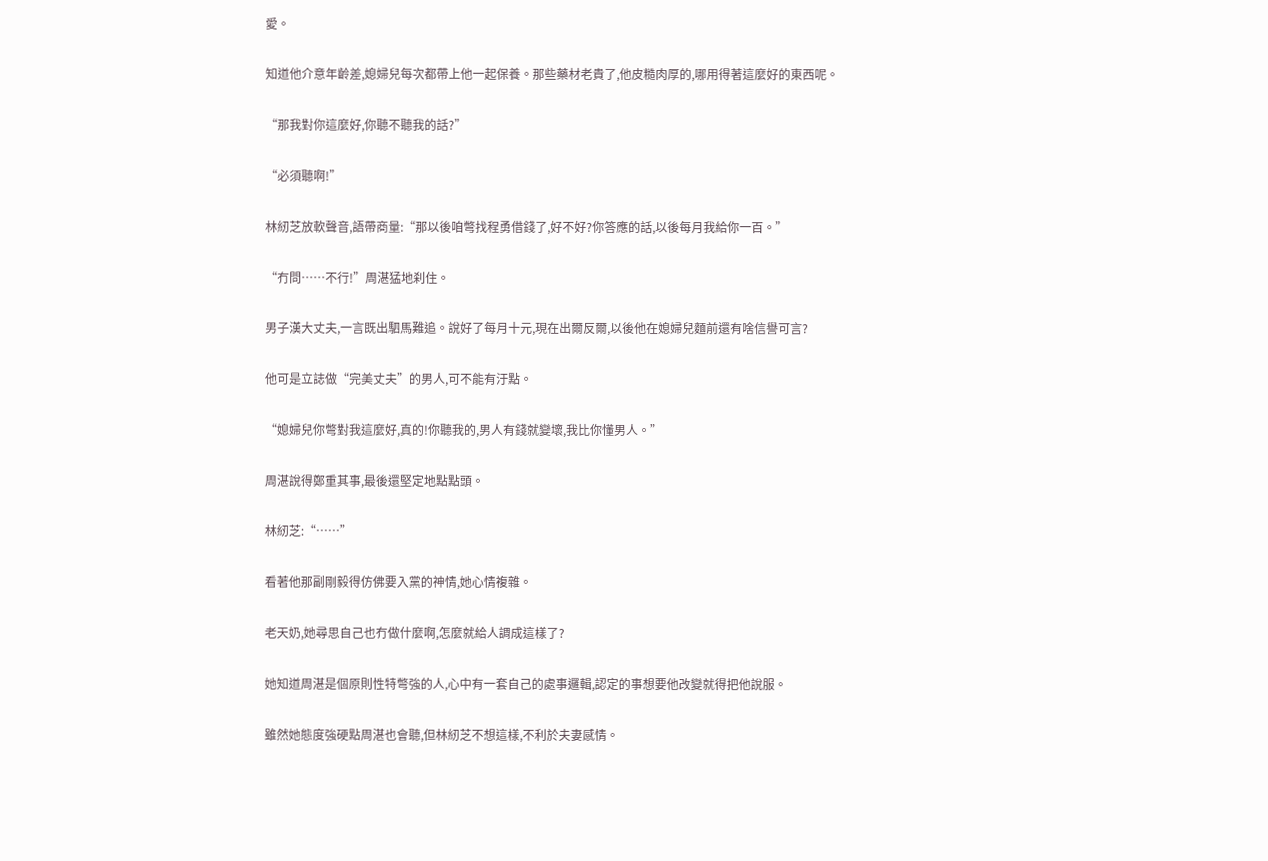愛。

知道他介意年齡差,媳婦兒每次都帶上他一起保養。那些藥材老貴了,他皮糙肉厚的,哪用得著這麼好的東西呢。

“那我對你這麼好,你聽不聽我的話?”

“必須聽啊!”

林紉芝放軟聲音,語帶商量:“那以後咱彆找程勇借錢了,好不好?你答應的話,以後每月我給你一百。”

“冇問……不行!”周湛猛地刹住。

男子漢大丈夫,一言既出駟馬難追。說好了每月十元,現在出爾反爾,以後他在媳婦兒麵前還有啥信譽可言?

他可是立誌做“完美丈夫”的男人,可不能有汙點。

“媳婦兒你彆對我這麼好,真的!你聽我的,男人有錢就變壞,我比你懂男人。”

周湛說得鄭重其事,最後還堅定地點點頭。

林紉芝:“……”

看著他那副剛毅得仿佛要入黨的神情,她心情複雜。

老天奶,她尋思自己也冇做什麼啊,怎麼就給人調成這樣了?

她知道周湛是個原則性特彆強的人,心中有一套自己的處事邏輯,認定的事想要他改變就得把他說服。

雖然她態度強硬點周湛也會聽,但林紉芝不想這樣,不利於夫妻感情。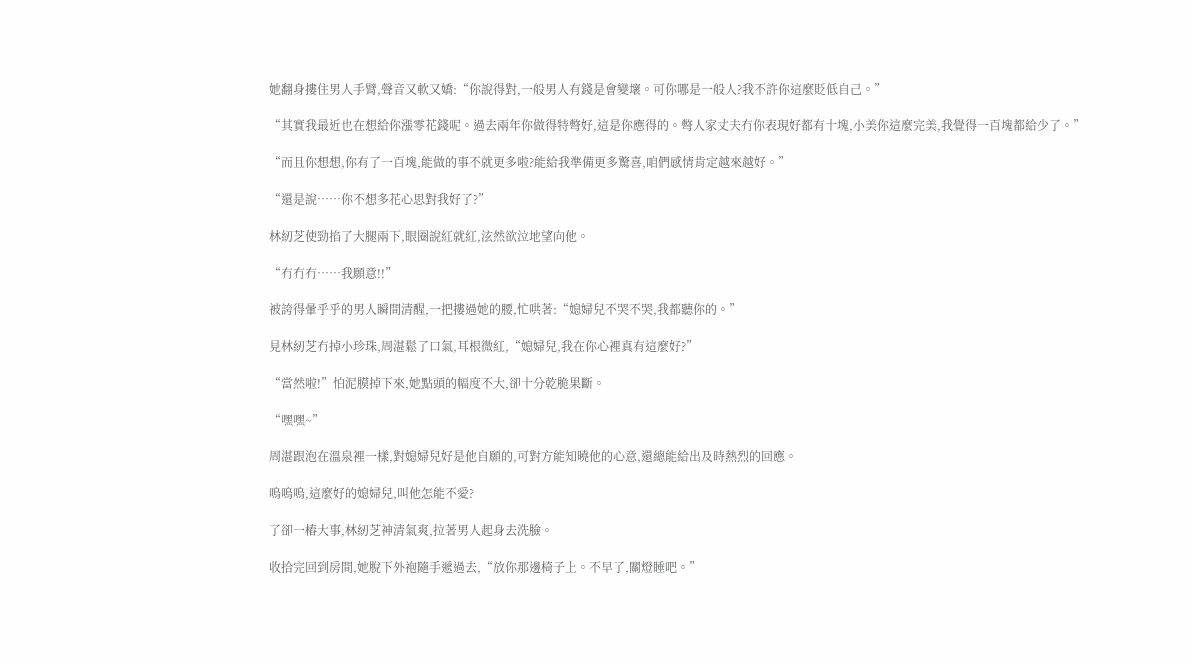她翻身摟住男人手臂,聲音又軟又嬌:“你說得對,一般男人有錢是會變壞。可你哪是一般人?我不許你這麼貶低自己。”

“其實我最近也在想給你漲零花錢呢。過去兩年你做得特彆好,這是你應得的。彆人家丈夫冇你表現好都有十塊,小美你這麼完美,我覺得一百塊都給少了。”

“而且你想想,你有了一百塊,能做的事不就更多啦?能給我準備更多驚喜,咱們感情肯定越來越好。”

“還是說……你不想多花心思對我好了?”

林紉芝使勁掐了大腿兩下,眼圈說紅就紅,泫然欲泣地望向他。

“冇冇冇……我願意!!”

被誇得暈乎乎的男人瞬間清醒,一把摟過她的腰,忙哄著:“媳婦兒不哭不哭,我都聽你的。”

見林紉芝冇掉小珍珠,周湛鬆了口氣,耳根微紅,“媳婦兒,我在你心裡真有這麼好?”

“當然啦!”怕泥膜掉下來,她點頭的幅度不大,卻十分乾脆果斷。

“嘿嘿~”

周湛跟泡在溫泉裡一樣,對媳婦兒好是他自願的,可對方能知曉他的心意,還總能給出及時熱烈的回應。

嗚嗚嗚,這麼好的媳婦兒,叫他怎能不愛?

了卻一樁大事,林紉芝神清氣爽,拉著男人起身去洗臉。

收拾完回到房間,她脫下外袍隨手遞過去,“放你那邊椅子上。不早了,關燈睡吧。”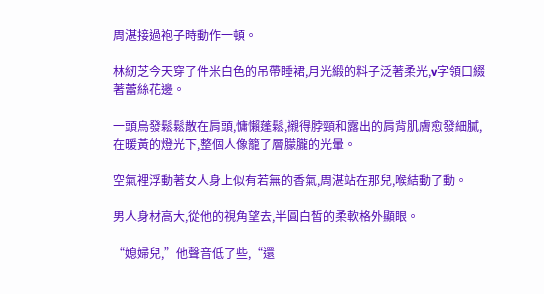周湛接過袍子時動作一頓。

林紉芝今天穿了件米白色的吊帶睡裙,月光緞的料子泛著柔光,v字領口綴著蕾絲花邊。

一頭烏發鬆鬆散在肩頭,慵懶蓬鬆,襯得脖頸和露出的肩背肌膚愈發細膩,在暖黃的燈光下,整個人像籠了層朦朧的光暈。

空氣裡浮動著女人身上似有若無的香氣,周湛站在那兒,喉結動了動。

男人身材高大,從他的視角望去,半圓白皙的柔軟格外顯眼。

“媳婦兒,”他聲音低了些,“還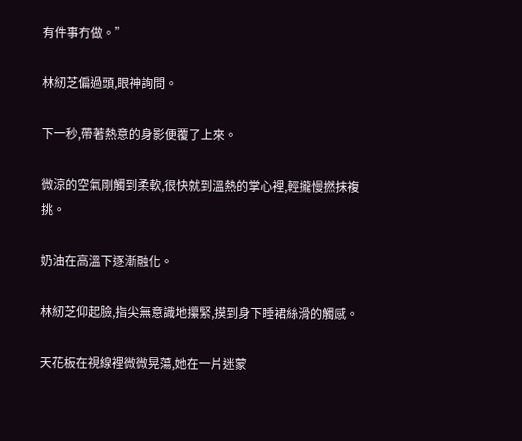有件事冇做。”

林紉芝偏過頭,眼神詢問。

下一秒,帶著熱意的身影便覆了上來。

微涼的空氣剛觸到柔軟,很快就到溫熱的掌心裡,輕攏慢撚抹複挑。

奶油在高溫下逐漸融化。

林紉芝仰起臉,指尖無意識地攥緊,摸到身下睡裙絲滑的觸感。

天花板在視線裡微微晃蕩,她在一片迷蒙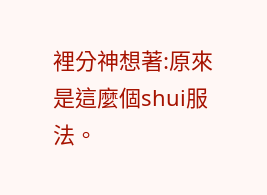裡分神想著:原來是這麼個shui服法。